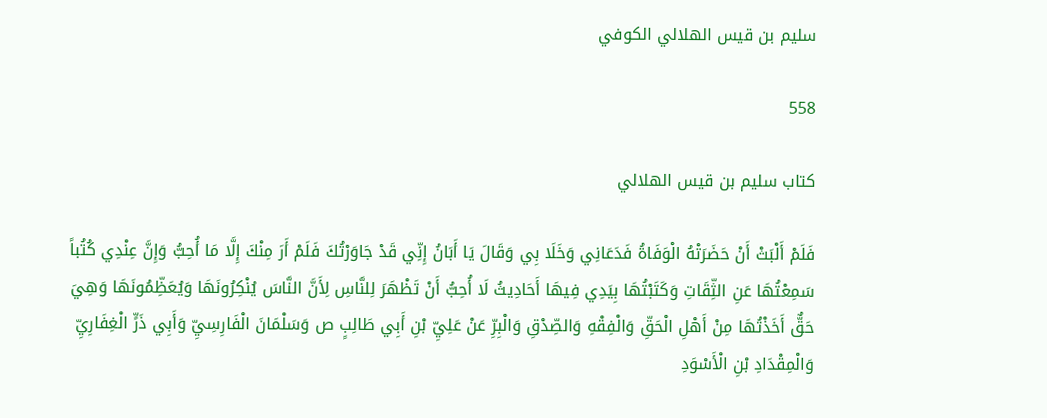سليم بن قيس الهلالي الكوفي

558

كتاب سليم بن قيس الهلالي

فَلَمْ أَلْبَثْ أَنْ حَضَرَتْهُ الْوَفَاةُ فَدَعَانِي وَخَلَا بِي وَقَالَ يَا أَبَانُ إِنِّي قَدْ جَاوَرْتُكَ فَلَمْ أَرَ مِنْكَ إِلَّا مَا أُحِبُّ وَإِنَّ عِنْدِي كُتُباً سَمِعْتُهَا عَنِ الثِّقَاتِ وَكَتَبْتُهَا بِيَدِي فِيهَا أَحَادِيثُ لَا أُحِبُّ أَنْ تَظْهَرَ لِلنَّاسِ لِأَنَّ النَّاسَ يُنْكِرُونَهَا وَيُعَظِّمُونَهَا وَهِيَ حَقٌّ أَخَذْتُهَا مِنْ أَهْلِ الْحَقِّ وَالْفِقْهِ وَالصِّدْقِ وَالْبِرِّ عَنْ عَلِيِّ بْنِ أَبِي طَالِبٍ ص وَسَلْمَانَ الْفَارِسِيِّ وَأَبِي ذَرٍّ الْغِفَارِيِّ وَالْمِقْدَادِ بْنِ الْأَسْوَدِ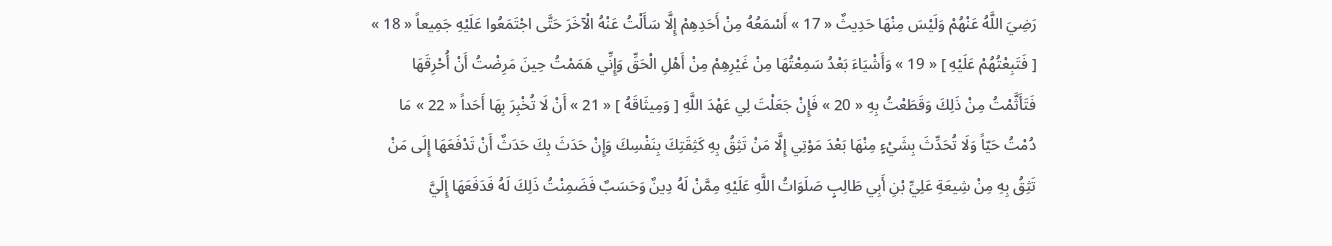رَضِيَ اللَّهُ عَنْهُمْ وَلَيْسَ مِنْهَا حَدِيثٌ « 17 » أَسْمَعُهُ مِنْ أَحَدِهِمْ إِلَّا سَأَلْتُ عَنْهُ الْآخَرَ حَتَّى اجْتَمَعُوا عَلَيْهِ جَمِيعاً « 18 » [ فَتَبِعْتُهُمْ عَلَيْهِ ] « 19 » وَأَشْيَاءَ بَعْدُ سَمِعْتُهَا مِنْ غَيْرِهِمْ مِنْ أَهْلِ الْحَقِّ وَإِنِّي هَمَمْتُ حِينَ مَرِضْتُ أَنْ أُحْرِقَهَا فَتَأَثَّمْتُ مِنْ ذَلِكَ وَقَطَعْتُ بِهِ « 20 » فَإِنْ جَعَلْتَ لِي عَهْدَ اللَّهِ [ وَمِيثَاقَهُ ] « 21 » أَنْ لَا تُخْبِرَ بِهَا أَحَداً « 22 » مَا دُمْتُ حَيّاً وَلَا تُحَدِّثَ بِشَيْءٍ مِنْهَا بَعْدَ مَوْتِي إِلَّا مَنْ تَثِقُ بِهِ كَثِقَتِكَ بِنَفْسِكَ وَإِنْ حَدَثَ بِكَ حَدَثٌ أَنْ تَدْفَعَهَا إِلَى مَنْ تَثِقُ بِهِ مِنْ شِيعَةِ عَلِيِّ بْنِ أَبِي طَالِبٍ صَلَوَاتُ اللَّهِ عَلَيْهِ مِمَّنْ لَهُ دِينٌ وَحَسَبٌ فَضَمِنْتُ ذَلِكَ لَهُ فَدَفَعَهَا إِلَيَّ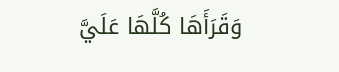وَقَرَأَهَا كُلَّهَا عَلَيَّ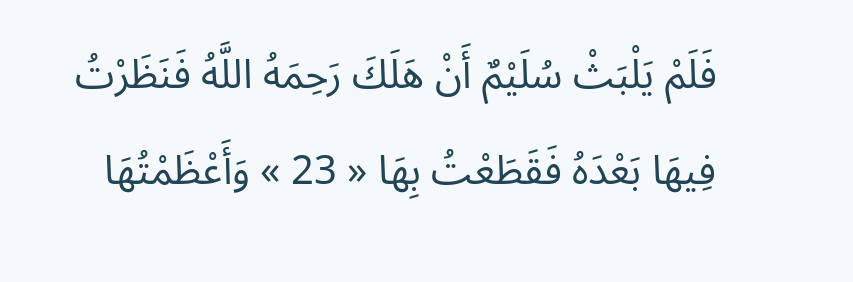فَلَمْ يَلْبَثْ سُلَيْمٌ أَنْ هَلَكَ رَحِمَهُ اللَّهُ فَنَظَرْتُ فِيهَا بَعْدَهُ فَقَطَعْتُ بِهَا « 23 » وَأَعْظَمْتُهَا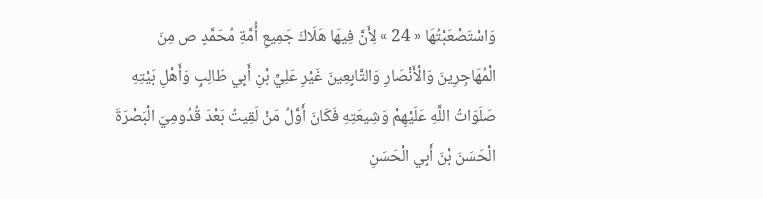وَاسْتَصْعَبْتُهَا « 24 » لِأَنَّ فِيهَا هَلَاكَ جَمِيعِ أُمَّةِ مُحَمَّدٍ ص مِنَ الْمُهَاجِرِينَ وَالْأَنْصَارِ وَالتَّابِعِينَ غَيْرِ عَلِيِّ بْنِ أَبِي طَالِبٍ وَأَهْلِ بَيْتِهِ صَلَوَاتُ اللَّهِ عَلَيْهِمْ وَشِيعَتِهِ فَكَانَ أَوَّلُ مَنْ لَقِيتُ بَعْدَ قُدُومِيَ الْبَصْرَةَ الْحَسَنَ بْنَ أَبِي الْحَسَنِ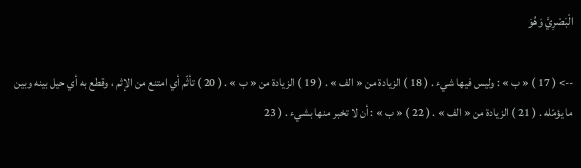الْبَصْرِيَّ وَهُوَ

--> ( 17 ) « ب » : وليس فيها شيء . ( 18 ) الزيادة من « الف » . ( 19 ) الزيادة من « ب » . ( 20 ) تأثّم أي امتنع من الإثم ، وقطع به أي حيل بينه وبين ما يؤمّله . ( 21 ) الزيادة من « الف » . ( 22 ) « ب » : أن لا تخبر منها بشيء . ( 23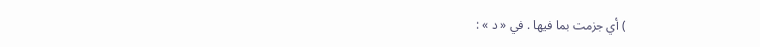) أي جزمت بما فيها . في « د » :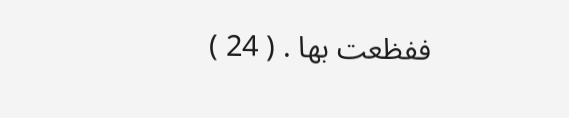ففظعت بها . ( 24 )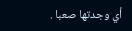أي وجدتها صعبا .